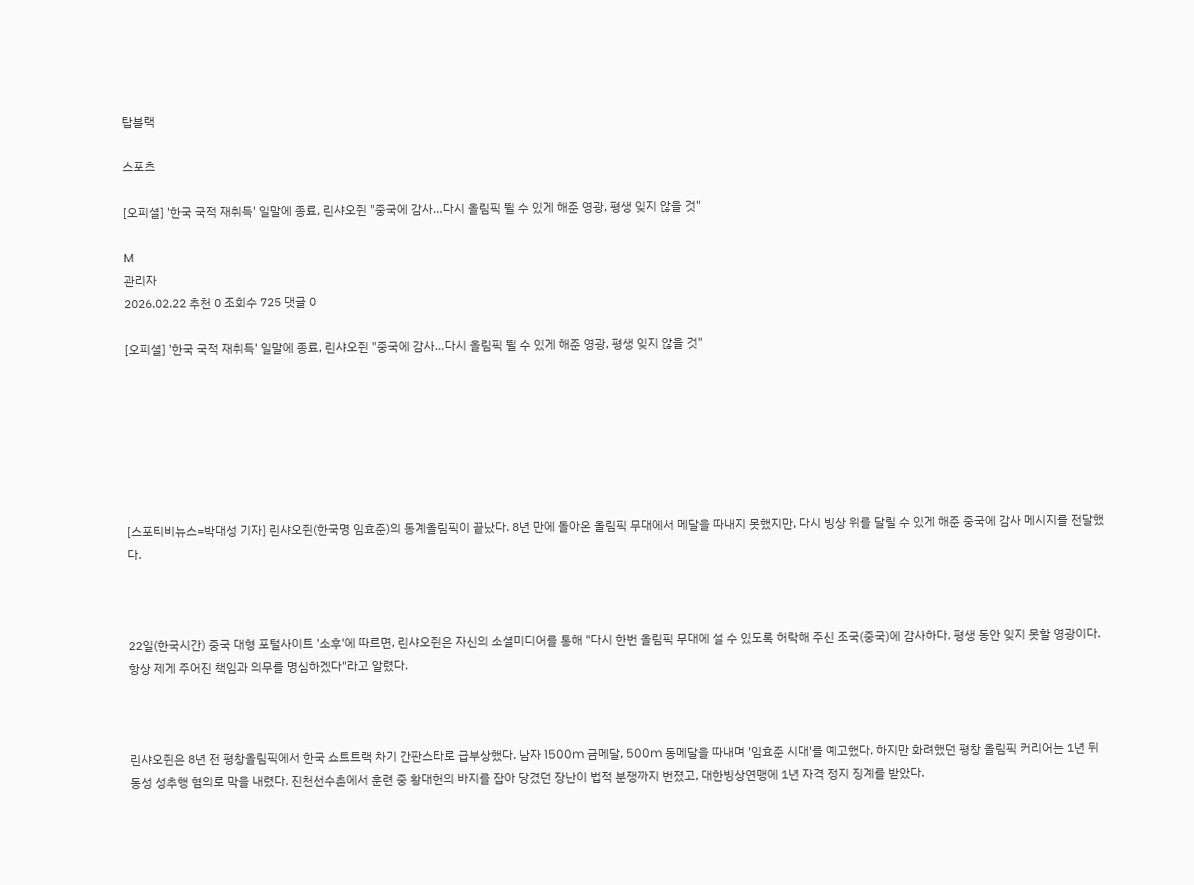탑블랙

스포츠

[오피셜] '한국 국적 재취득' 일말에 종료, 린샤오쥔 "중국에 감사…다시 올림픽 뛸 수 있게 해준 영광, 평생 잊지 않을 것"

M
관리자
2026.02.22 추천 0 조회수 725 댓글 0

[오피셜] '한국 국적 재취득' 일말에 종료, 린샤오쥔 "중국에 감사…다시 올림픽 뛸 수 있게 해준 영광, 평생 잊지 않을 것"







[스포티비뉴스=박대성 기자] 린샤오쥔(한국명 임효준)의 동계올림픽이 끝났다. 8년 만에 돌아온 올림픽 무대에서 메달을 따내지 못했지만, 다시 빙상 위를 달릴 수 있게 해준 중국에 감사 메시지를 전달했다.



22일(한국시간) 중국 대형 포털사이트 '소후'에 따르면, 린샤오쥔은 자신의 소셜미디어를 통해 "다시 한번 올림픽 무대에 설 수 있도록 허락해 주신 조국(중국)에 감사하다. 평생 동안 잊지 못할 영광이다. 항상 제게 주어진 책임과 의무를 명심하겠다"라고 알렸다.



린샤오쥔은 8년 전 평창올림픽에서 한국 쇼트트랙 차기 간판스타로 급부상했다. 남자 1500m 금메달, 500m 동메달을 따내며 '임효준 시대'를 예고했다. 하지만 화려했던 평창 올림픽 커리어는 1년 뒤 동성 성추행 혐의로 막을 내렸다. 진천선수촌에서 훈련 중 황대헌의 바지를 잡아 당겼던 장난이 법적 분쟁까지 번졌고, 대한빙상연맹에 1년 자격 정지 징계를 받았다.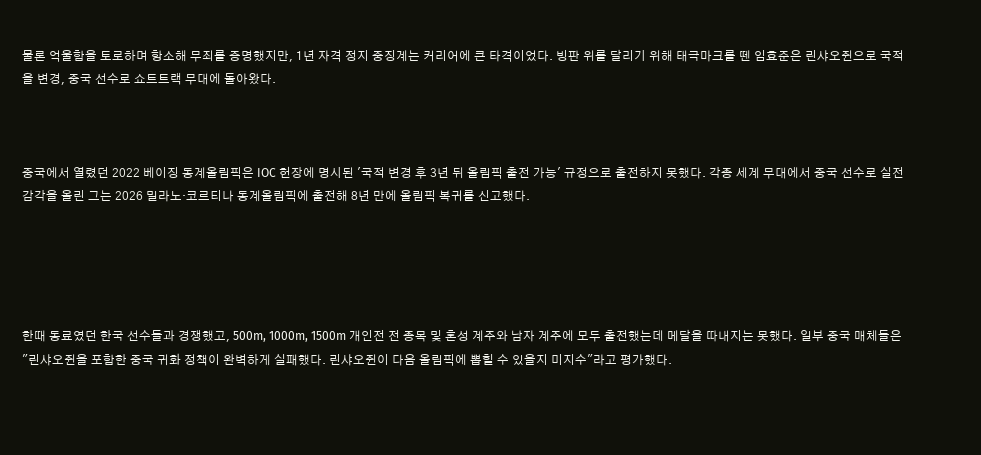물론 억울함을 토로하며 항소해 무죄를 증명했지만, 1년 자격 정지 중징계는 커리어에 큰 타격이었다. 빙판 위를 달리기 위해 태극마크를 뗀 임효준은 린샤오쥔으로 국적을 변경, 중국 선수로 쇼트트랙 무대에 돌아왔다.



중국에서 열렸던 2022 베이징 동계올림픽은 IOC 헌장에 명시된 '국적 변경 후 3년 뒤 올림픽 출전 가능' 규정으로 출전하지 못했다. 각종 세계 무대에서 중국 선수로 실전 감각을 올린 그는 2026 밀라노·코르티나 동계올림픽에 출전해 8년 만에 올림픽 복귀를 신고했다.





한때 동료였던 한국 선수들과 경쟁했고, 500m, 1000m, 1500m 개인전 전 종목 및 혼성 계주와 남자 계주에 모두 출전했는데 메달을 따내지는 못했다. 일부 중국 매체들은 "린샤오쥔을 포함한 중국 귀화 정책이 완벽하게 실패했다. 린샤오쥔이 다음 올림픽에 뽑힐 수 있을지 미지수"라고 평가했다.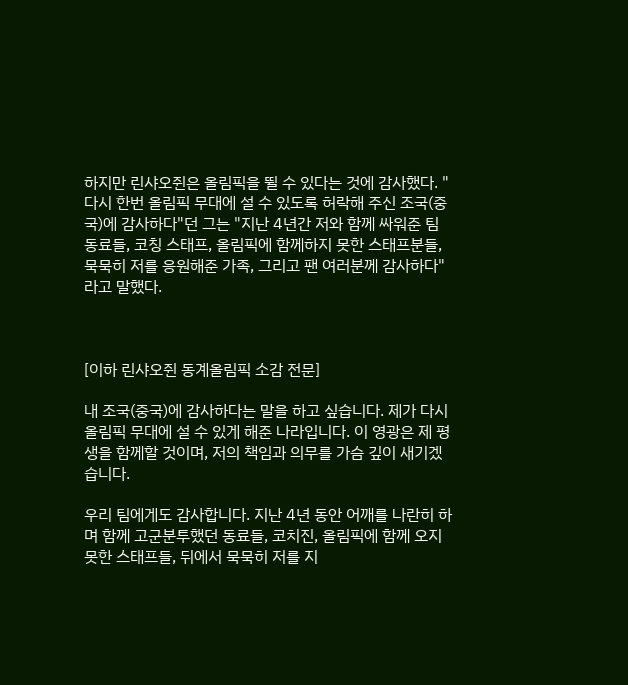하지만 린샤오쥔은 올림픽을 뛸 수 있다는 것에 감사했다. "다시 한번 올림픽 무대에 설 수 있도록 허락해 주신 조국(중국)에 감사하다"던 그는 "지난 4년간 저와 함께 싸워준 팀 동료들, 코칭 스태프, 올림픽에 함께하지 못한 스태프분들, 묵묵히 저를 응원해준 가족, 그리고 팬 여러분께 감사하다"라고 말했다.



[이하 린샤오쥔 동계올림픽 소감 전문]

내 조국(중국)에 감사하다는 말을 하고 싶습니다. 제가 다시 올림픽 무대에 설 수 있게 해준 나라입니다. 이 영광은 제 평생을 함께할 것이며, 저의 책임과 의무를 가슴 깊이 새기겠습니다.

우리 팀에게도 감사합니다. 지난 4년 동안 어깨를 나란히 하며 함께 고군분투했던 동료들, 코치진, 올림픽에 함께 오지 못한 스태프들, 뒤에서 묵묵히 저를 지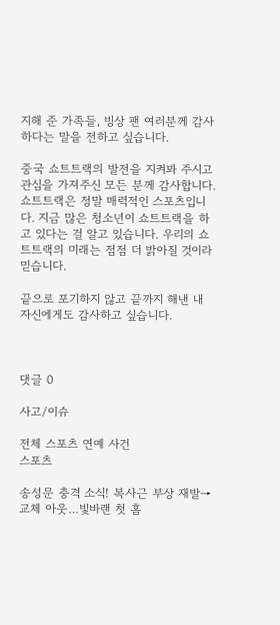지해 준 가족들, 빙상 팬 여러분께 감사하다는 말을 전하고 싶습니다.

중국 쇼트트랙의 발전을 지켜봐 주시고 관심을 가져주신 모든 분께 감사합니다. 쇼트트랙은 정말 매력적인 스포츠입니다. 지금 많은 청소년이 쇼트트랙을 하고 있다는 걸 알고 있습니다. 우리의 쇼트트랙의 미래는 점점 더 밝아질 것이라 믿습니다.

끝으로 포기하지 않고 끝까지 해낸 내 자신에게도 감사하고 싶습니다.



댓글 0

사고/이슈

전체 스포츠 연예 사건
스포츠

송성문 충격 소식! 복사근 부상 재발→교체 아웃…빛바랜 첫 홈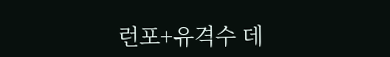런포+유격수 데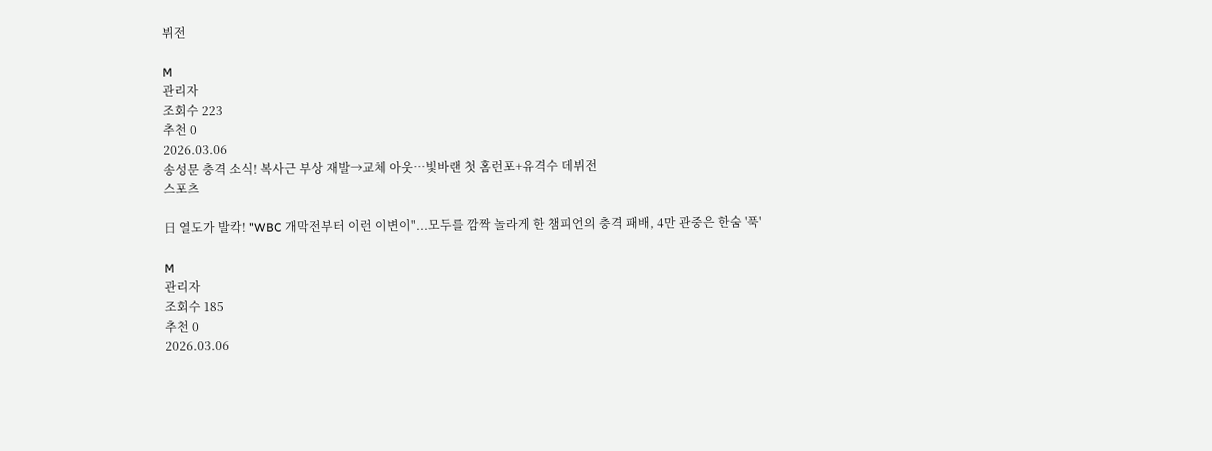뷔전

M
관리자
조회수 223
추천 0
2026.03.06
송성문 충격 소식! 복사근 부상 재발→교체 아웃…빛바랜 첫 홈런포+유격수 데뷔전
스포츠

日 열도가 발칵! "WBC 개막전부터 이런 이변이"...모두를 깜짝 놀라게 한 챔피언의 충격 패배, 4만 관중은 한숨 '푹'

M
관리자
조회수 185
추천 0
2026.03.06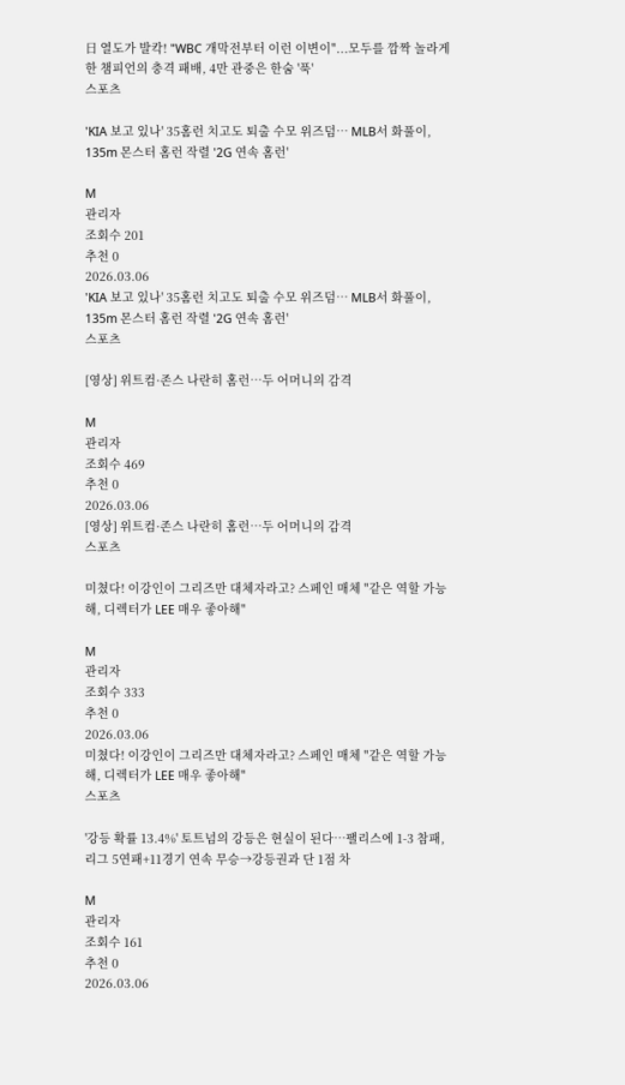日 열도가 발칵! "WBC 개막전부터 이런 이변이"...모두를 깜짝 놀라게 한 챔피언의 충격 패배, 4만 관중은 한숨 '푹'
스포츠

'KIA 보고 있나' 35홈런 치고도 퇴출 수모 위즈덤… MLB서 화풀이, 135m 몬스터 홈런 작렬 '2G 연속 홈런'

M
관리자
조회수 201
추천 0
2026.03.06
'KIA 보고 있나' 35홈런 치고도 퇴출 수모 위즈덤… MLB서 화풀이, 135m 몬스터 홈런 작렬 '2G 연속 홈런'
스포츠

[영상] 위트컴·존스 나란히 홈런…두 어머니의 감격

M
관리자
조회수 469
추천 0
2026.03.06
[영상] 위트컴·존스 나란히 홈런…두 어머니의 감격
스포츠

미쳤다! 이강인이 그리즈만 대체자라고? 스페인 매체 "같은 역할 가능해, 디렉터가 LEE 매우 좋아해"

M
관리자
조회수 333
추천 0
2026.03.06
미쳤다! 이강인이 그리즈만 대체자라고? 스페인 매체 "같은 역할 가능해, 디렉터가 LEE 매우 좋아해"
스포츠

'강등 확률 13.4%' 토트넘의 강등은 현실이 된다…팰리스에 1-3 참패, 리그 5연패+11경기 연속 무승→강등권과 단 1점 차

M
관리자
조회수 161
추천 0
2026.03.06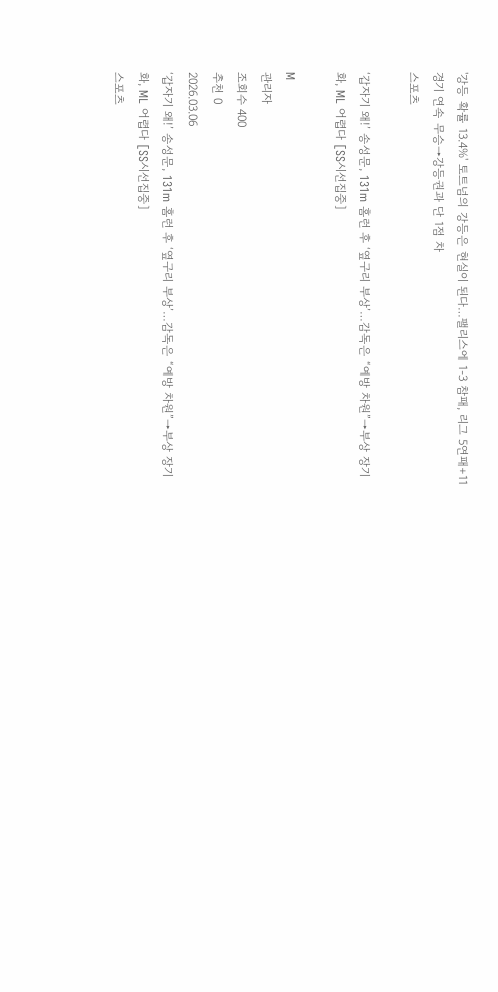'강등 확률 13.4%' 토트넘의 강등은 현실이 된다…팰리스에 1-3 참패, 리그 5연패+11경기 연속 무승→강등권과 단 1점 차
스포츠

‘갑자기 왜!’ 송성문, 131m 홈런 후 ‘옆구리 부상’…감독은 “예방 차원”→부상 장기화, ML 어렵다 [SS시선집중]

M
관리자
조회수 400
추천 0
2026.03.06
‘갑자기 왜!’ 송성문, 131m 홈런 후 ‘옆구리 부상’…감독은 “예방 차원”→부상 장기화, ML 어렵다 [SS시선집중]
스포츠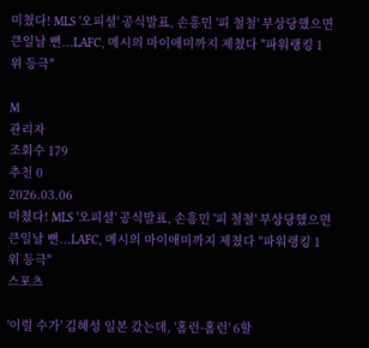미쳤다! MLS '오피셜' 공식발표, 손흥민 '피 철철' 부상당했으면 큰일날 뻔...LAFC, 메시의 마이애미까지 제쳤다 "파워랭킹 1위 등극"

M
관리자
조회수 179
추천 0
2026.03.06
미쳤다! MLS '오피셜' 공식발표, 손흥민 '피 철철' 부상당했으면 큰일날 뻔...LAFC, 메시의 마이애미까지 제쳤다 "파워랭킹 1위 등극"
스포츠

'이럴 수가' 김혜성 일본 갔는데, '홈런-홈런' 6할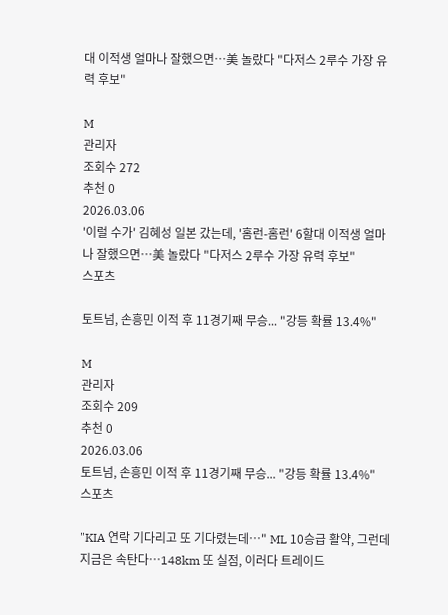대 이적생 얼마나 잘했으면…美 놀랐다 "다저스 2루수 가장 유력 후보"

M
관리자
조회수 272
추천 0
2026.03.06
'이럴 수가' 김혜성 일본 갔는데, '홈런-홈런' 6할대 이적생 얼마나 잘했으면…美 놀랐다 "다저스 2루수 가장 유력 후보"
스포츠

토트넘, 손흥민 이적 후 11경기째 무승... "강등 확률 13.4%"

M
관리자
조회수 209
추천 0
2026.03.06
토트넘, 손흥민 이적 후 11경기째 무승... "강등 확률 13.4%"
스포츠

"KIA 연락 기다리고 또 기다렸는데…" ML 10승급 활약, 그런데 지금은 속탄다…148km 또 실점, 이러다 트레이드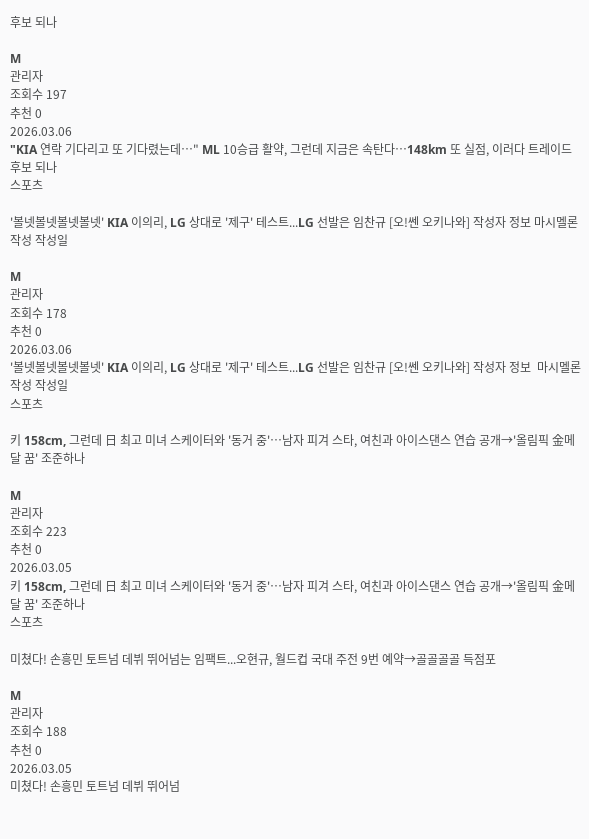후보 되나

M
관리자
조회수 197
추천 0
2026.03.06
"KIA 연락 기다리고 또 기다렸는데…" ML 10승급 활약, 그런데 지금은 속탄다…148km 또 실점, 이러다 트레이드 후보 되나
스포츠

'볼넷볼넷볼넷볼넷' KIA 이의리, LG 상대로 '제구' 테스트...LG 선발은 임찬규 [오!쎈 오키나와] 작성자 정보 마시멜론작성 작성일

M
관리자
조회수 178
추천 0
2026.03.06
'볼넷볼넷볼넷볼넷' KIA 이의리, LG 상대로 '제구' 테스트...LG 선발은 임찬규 [오!쎈 오키나와] 작성자 정보  마시멜론작성 작성일
스포츠

키 158cm, 그런데 日 최고 미녀 스케이터와 '동거 중'…남자 피겨 스타, 여친과 아이스댄스 연습 공개→'올림픽 金메달 꿈' 조준하나

M
관리자
조회수 223
추천 0
2026.03.05
키 158cm, 그런데 日 최고 미녀 스케이터와 '동거 중'…남자 피겨 스타, 여친과 아이스댄스 연습 공개→'올림픽 金메달 꿈' 조준하나
스포츠

미쳤다! 손흥민 토트넘 데뷔 뛰어넘는 임팩트...오현규, 월드컵 국대 주전 9번 예약→골골골골 득점포

M
관리자
조회수 188
추천 0
2026.03.05
미쳤다! 손흥민 토트넘 데뷔 뛰어넘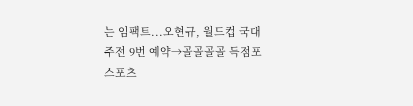는 임팩트...오현규, 월드컵 국대 주전 9번 예약→골골골골 득점포
스포츠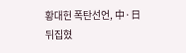황대헌 폭탄선언, 中·日 뒤집혔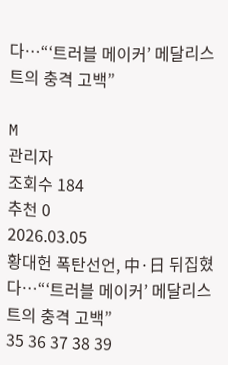다…“‘트러블 메이커’ 메달리스트의 충격 고백”

M
관리자
조회수 184
추천 0
2026.03.05
황대헌 폭탄선언, 中·日 뒤집혔다…“‘트러블 메이커’ 메달리스트의 충격 고백”
35 36 37 38 39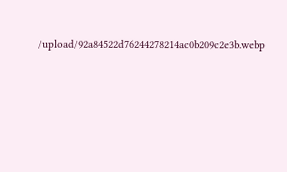/upload/92a84522d76244278214ac0b209c2e3b.webp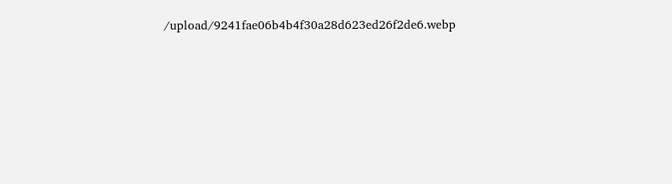/upload/9241fae06b4b4f30a28d623ed26f2de6.webp